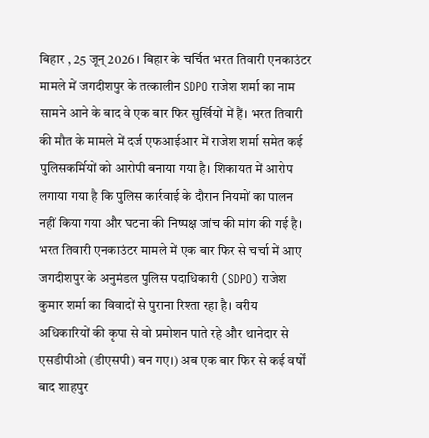बिहार , 25 जून् 2026 । बिहार के चर्चित भरत तिवारी एनकाउंटर मामले में जगदीशपुर के तत्कालीन SDPO राजेश शर्मा का नाम सामने आने के बाद वे एक बार फिर सुर्खियों में हैं। भरत तिवारी की मौत के मामले में दर्ज एफआईआर में राजेश शर्मा समेत कई पुलिसकर्मियों को आरोपी बनाया गया है। शिकायत में आरोप लगाया गया है कि पुलिस कार्रवाई के दौरान नियमों का पालन नहीं किया गया और घटना की निष्पक्ष जांच की मांग की गई है।
भरत तिवारी एनकाउंटर मामले में एक बार फिर से चर्चा में आए जगदीशपुर के अनुमंडल पुलिस पदाधिकारी (SDPO) राजेश कुमार शर्मा का विवादों से पुराना रिश्ता रहा है। वरीय अधिकारियों की कृपा से वो प्रमोशन पाते रहे और थानेदार से एसडीपीओ (डीएसपी) बन गए।) अब एक बार फिर से कई वर्षों बाद शाहपुर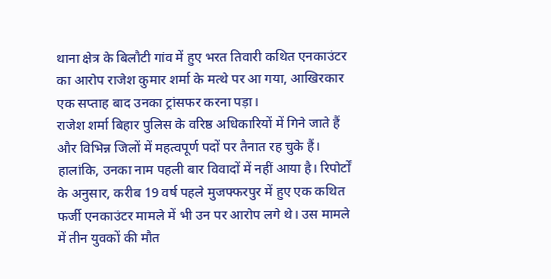थाना क्षेत्र के बिलौटी गांव में हुए भरत तिवारी कथित एनकाउंटर का आरोप राजेश कुमार शर्मा के मत्थे पर आ गया, आखिरकार एक सप्ताह बाद उनका ट्रांसफर करना पड़ा।
राजेश शर्मा बिहार पुलिस के वरिष्ठ अधिकारियों में गिने जाते हैं और विभिन्न जिलों में महत्वपूर्ण पदों पर तैनात रह चुके हैं। हालांकि, उनका नाम पहली बार विवादों में नहीं आया है। रिपोर्टों के अनुसार, करीब 19 वर्ष पहले मुजफ्फरपुर में हुए एक कथित फर्जी एनकाउंटर मामले में भी उन पर आरोप लगे थे। उस मामले में तीन युवकों की मौत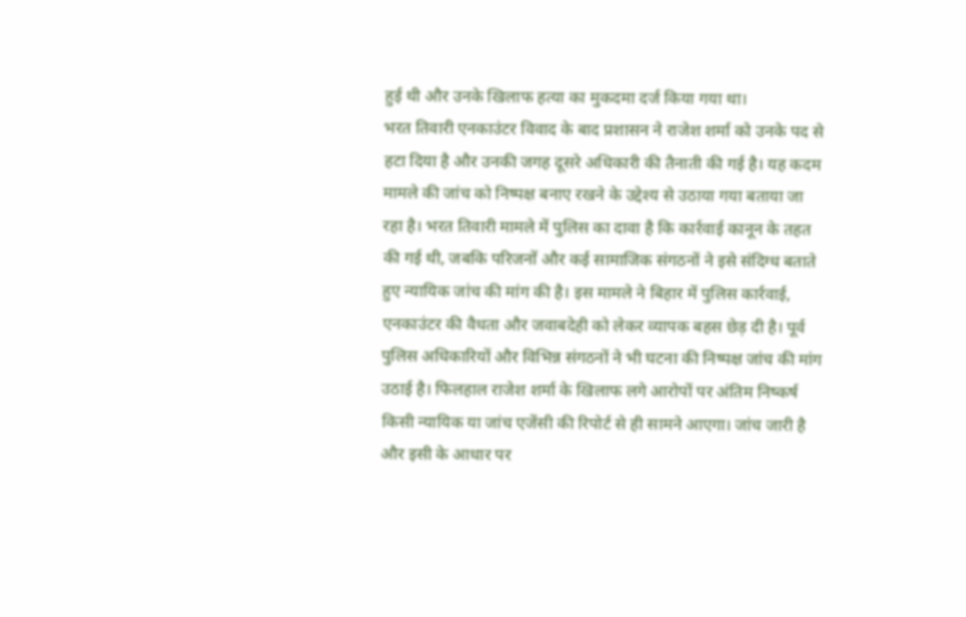हुई थी और उनके खिलाफ हत्या का मुकदमा दर्ज किया गया था।
भरत तिवारी एनकाउंटर विवाद के बाद प्रशासन ने राजेश शर्मा को उनके पद से हटा दिया है और उनकी जगह दूसरे अधिकारी की तैनाती की गई है। यह कदम मामले की जांच को निष्पक्ष बनाए रखने के उद्देश्य से उठाया गया बताया जा रहा है। भरत तिवारी मामले में पुलिस का दावा है कि कार्रवाई कानून के तहत की गई थी, जबकि परिजनों और कई सामाजिक संगठनों ने इसे संदिग्ध बताते हुए न्यायिक जांच की मांग की है। इस मामले ने बिहार में पुलिस कार्रवाई, एनकाउंटर की वैधता और जवाबदेही को लेकर व्यापक बहस छेड़ दी है। पूर्व पुलिस अधिकारियों और विभिन्न संगठनों ने भी घटना की निष्पक्ष जांच की मांग उठाई है। फिलहाल राजेश शर्मा के खिलाफ लगे आरोपों पर अंतिम निष्कर्ष किसी न्यायिक या जांच एजेंसी की रिपोर्ट से ही सामने आएगा। जांच जारी है और इसी के आधार पर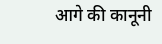आगे की कानूनी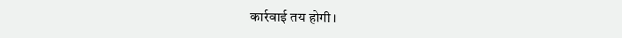कार्रवाई तय होगी।